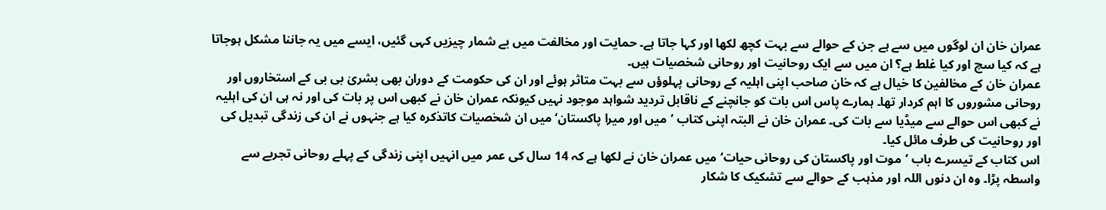عمران خان ان لوگوں میں سے ہے جن کے حوالے سے بہت کچھ لکھا اور کہا جاتا ہے۔ حمایت اور مخالفت میں بے شمار چیزیں کہی گئیں، ایسے میں یہ جاننا مشکل ہوجاتا ہے کہ کیا سچ اور کیا غلط ہے؟ ان میں سے ایک روحانیت اور روحانی شخصیات ہیں۔
عمران خان کے مخالفین کا خیال ہے کہ خان صاحب اپنی اہلیہ کے روحانی پہلوؤں سے بہت متاثر ہوئے اور ان کی حکومت کے دوران بھی بشریٰ بی بی کے استخاروں اور روحانی مشوروں کا اہم کردار تھا۔ ہمارے پاس اس بات کو جانچنے کے ناقابل تردید شواہد موجود نہیں کیونکہ عمران خان نے کبھی اس پر بات کی اور نہ ہی ان کی اہلیہ نے کبھی اس حوالے سے میڈیا سے بات کی۔ عمران خان نے البتہ اپنی کتاب ’میں اور میرا پاکستان‘ میں ان شخصیات کاتذکرہ کیا ہے جنہوں نے ان کی زندگی تبدیل کی اور روحانیت کی طرف مائل کیا۔
اس کتاب کے تیسرے باب ’موت اور پاکستان کی روحانی حیات‘ میں عمران خان نے لکھا ہے کہ 14 سال کی عمر میں انہیں اپنی زندگی کے پہلے روحانی تجربے سے واسطہ پڑا۔ وہ ان دنوں اللہ اور مذہب کے حوالے سے تشکیک کا شکار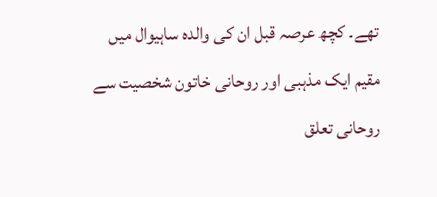تھے۔ کچھ عرصہ قبل ان کی والدہ ساہیوال میں مقیم ایک مذہبی اور روحانی خاتون شخصیت سے روحانی تعلق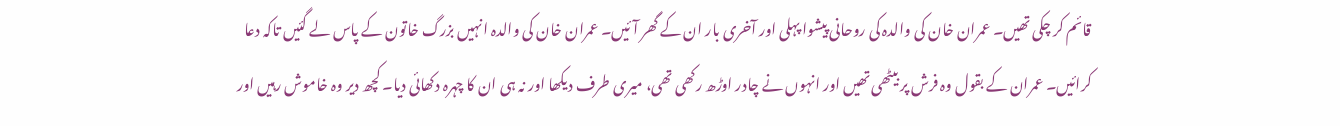قائم کر چکی تھیں۔ عمران خان کی والدہ کی روحانی پیشوا پہلی اور آخری بار ان کے گھر آئیں۔ عمران خان کی والدہ انہیں بزرگ خاتون کے پاس لے گئیں تاکہ دعا کرائیں۔ عمران کے بقول وہ فرش پر بیٹھی تھیں اور انہوں نے چادر اوڑھ رکھی تھی، میری طرف دیکھا اور نہ ہی ان کا چہرہ دکھائی دیا۔ کچھ دیر وہ خاموش رہیں اور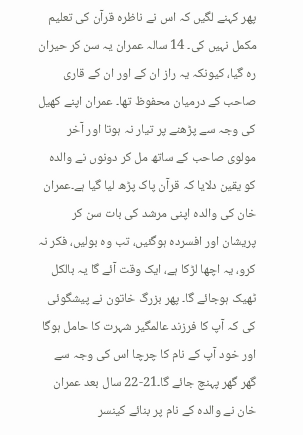پھر کہنے لگیں کہ اس نے ناظرہ قرآن کی تعلیم مکمل نہیں کی۔ 14 سالہ عمران یہ سن کر حیران رہ گیا، کیونکہ یہ راز ان کے اور ان کے قاری صاحب کے درمیان محفوظ تھا۔ عمران اپنے کھیل کی وجہ سے پڑھنے پر تیار نہ ہوتا اور آخر مولوی صاحب کے ساتھ مل کر دونوں نے والدہ کو یقین دلایا کہ قرآن پاک پڑھ لیا گیا ہے۔عمران خان کی والدہ اپنی مرشد کی بات سن کر پریشان اور افسردہ ہوگئیں، تب وہ بولیں، فکر نہ کرو، یہ اچھا لڑکا ہے، ایک وقت آئے گا یہ بالکل ٹھیک ہوجائے گا۔ پھر بزرگ خاتون نے پیشگوئی کی کہ آپ کا فرزند عالمگیر شہرت کا حامل ہوگا اور خود آپ کے نام کا چرچا اس کی وجہ سے گھر گھر پہنچ جائے گا۔21-22 سال بعد عمران خان نے والدہ کے نام پر بنائے کینسر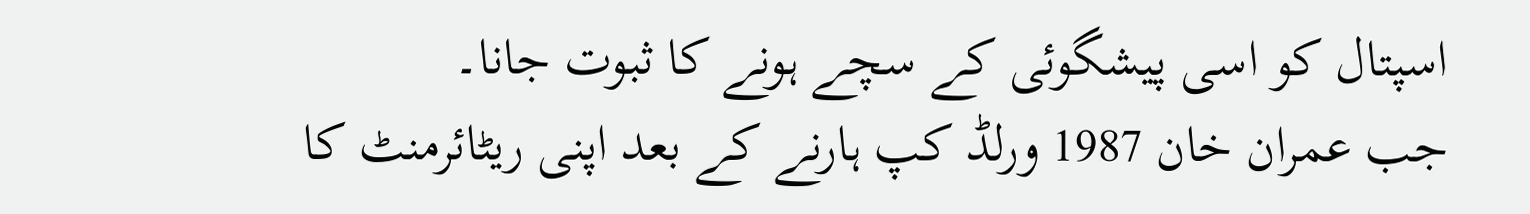اسپتال کو اسی پیشگوئی کے سچے ہونے کا ثبوت جانا۔
جب عمران خان 1987 ورلڈ کپ ہارنے کے بعد اپنی ریٹائرمنٹ کا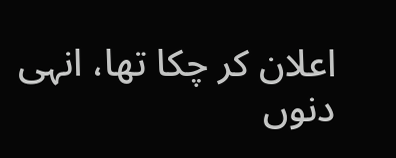اعلان کر چکا تھا، انہی دنوں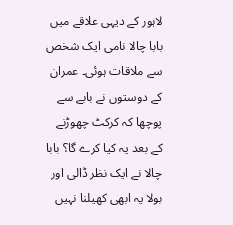لاہور کے دیہی علاقے میں بابا چالا نامی ایک شخص سے ملاقات ہوئی۔ عمران کے دوستوں نے بابے سے پوچھا کہ کرکٹ چھوڑنے کے بعد یہ کیا کرے گا؟ بابا چالا نے ایک نظر ڈالی اور بولا یہ ابھی کھیلنا نہیں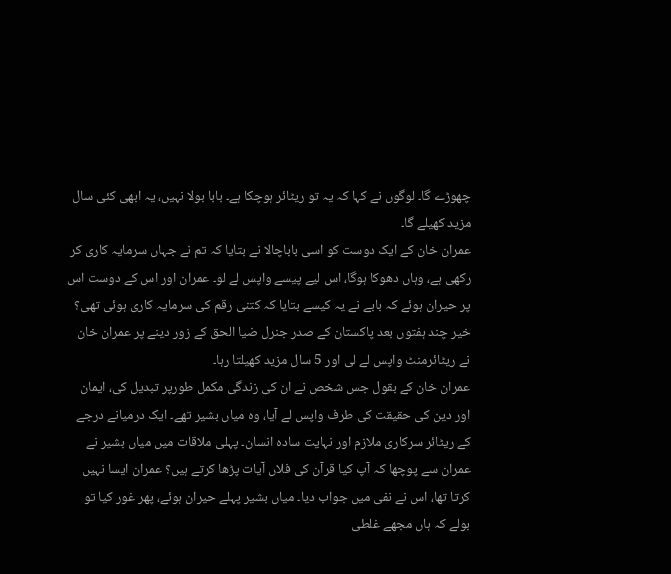چھوڑے گا۔ لوگوں نے کہا کہ یہ تو ریٹائر ہوچکا ہے۔ بابا بولا نہیں، یہ ابھی کئی سال مزید کھیلے گا۔
عمران خان کے ایک دوست کو اسی باباچالا نے بتایا کہ تم نے جہاں سرمایہ کاری کر رکھی ہے، وہاں دھوکا ہوگا، اس لیے پیسے واپس لے لو۔ عمران اور اس کے دوست اس پر حیران ہوئے کہ بابے نے یہ کیسے بتایا کہ کتنی رقم کی سرمایہ کاری ہوئی تھی؟ خیر چند ہفتوں بعد پاکستان کے صدر جنرل ضیا الحق کے زور دینے پر عمران خان نے ریٹائرمنٹ واپس لے لی اور 5 سال مزید کھیلتا رہا۔
عمران خان کے بقول جس شخص نے ان کی زندگی مکمل طورپر تبدیل کی، ایمان اور دین کی حقیقت کی طرف واپس لے آیا، وہ میاں بشیر تھے۔ ایک درمیانے درجے کے ریٹائر سرکاری ملازم اور نہایت سادہ انسان۔ پہلی ملاقات میں میاں بشیر نے عمران سے پوچھا کہ آپ کیا قرآن کی فلاں آیات پڑھا کرتے ہیں؟ عمران ایسا نہیں کرتا تھا، اس نے نفی میں جواب دیا۔ میاں بشیر پہلے حیران ہوئے، پھر غور کیا تو بولے کہ ہاں مجھے غلطی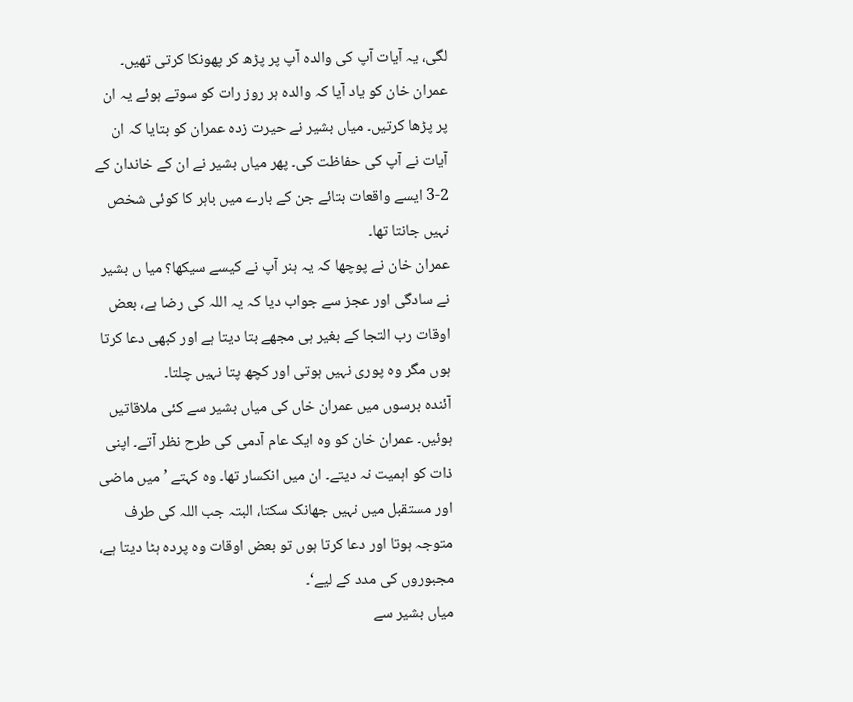لگی، یہ آیات آپ کی والدہ آپ پر پڑھ کر پھونکا کرتی تھیں۔ عمران خان کو یاد آیا کہ والدہ ہر روز رات کو سوتے ہوئے یہ ان پر پڑھا کرتیں۔ میاں بشیر نے حیرت زدہ عمران کو بتایا کہ ان آیات نے آپ کی حفاظت کی۔ پھر میاں بشیر نے ان کے خاندان کے 2-3 ایسے واقعات بتائے جن کے بارے میں باہر کا کوئی شخص نہیں جانتا تھا۔
عمران خان نے پوچھا کہ یہ ہنر آپ نے کیسے سیکھا؟ میا ں بشیر نے سادگی اور عجز سے جواب دیا کہ یہ اللہ کی رضا ہے، بعض اوقات رب التجا کے بغیر ہی مجھے بتا دیتا ہے اور کبھی دعا کرتا ہوں مگر وہ پوری نہیں ہوتی اور کچھ پتا نہیں چلتا۔
آئندہ برسوں میں عمران خاں کی میاں بشیر سے کئی ملاقاتیں ہوئیں۔ عمران خان کو وہ ایک عام آدمی کی طرح نظر آتے۔ اپنی ذات کو اہمیت نہ دیتے۔ ان میں انکسار تھا۔ وہ کہتے ’میں ماضی اور مستقبل میں نہیں جھانک سکتا، البتہ جب اللہ کی طرف متوجہ ہوتا اور دعا کرتا ہوں تو بعض اوقات وہ پردہ ہٹا دیتا ہے، مجبوروں کی مدد کے لیے‘۔
میاں بشیر سے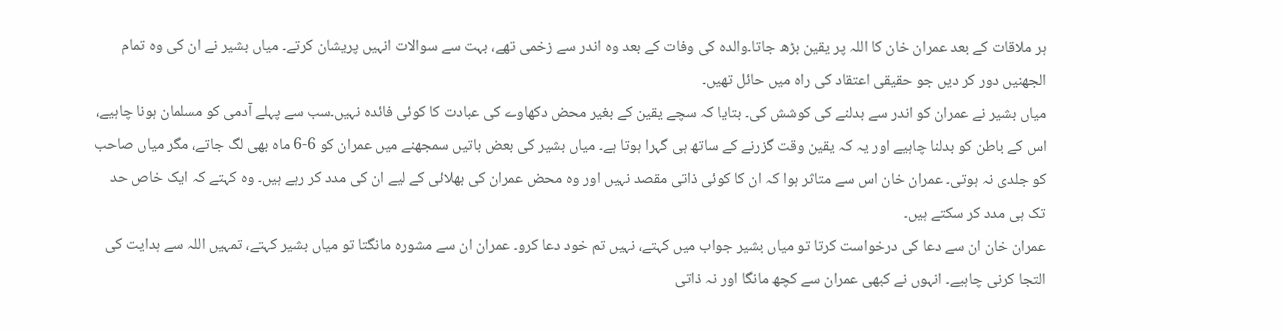ہر ملاقات کے بعد عمران خان کا اللہ پر یقین بڑھ جاتا۔والدہ کی وفات کے بعد وہ اندر سے زخمی تھے، بہت سے سوالات انہیں پریشان کرتے۔ میاں بشیر نے ان کی وہ تمام الجھنیں دور کر دیں جو حقیقی اعتقاد کی راہ میں حائل تھیں۔
میاں بشیر نے عمران کو اندر سے بدلنے کی کوشش کی۔ بتایا کہ سچے یقین کے بغیر محض دکھاوے کی عبادت کا کوئی فائدہ نہیں۔سب سے پہلے آدمی کو مسلمان ہونا چاہیے، اس کے باطن کو بدلنا چاہیے اور یہ کہ یقین وقت گزرنے کے ساتھ ہی گہرا ہوتا ہے۔ میاں بشیر کی بعض باتیں سمجھنے میں عمران کو 6-6 ماہ بھی لگ جاتے، مگر میاں صاحب کو جلدی نہ ہوتی۔ عمران خان اس سے متاثر ہوا کہ ان کا کوئی ذاتی مقصد نہیں اور وہ محض عمران کی بھلائی کے لیے ان کی مدد کر رہے ہیں۔ وہ کہتے کہ ایک خاص حد تک ہی مدد کر سکتے ہیں۔
عمران خان ان سے دعا کی درخواست کرتا تو میاں بشیر جواب میں کہتے، نہیں تم خود دعا کرو۔ عمران ان سے مشورہ مانگتا تو میاں بشیر کہتے، تمہیں اللہ سے ہدایت کی التجا کرنی چاہیے۔ انہوں نے کبھی عمران سے کچھ مانگا اور نہ ذاتی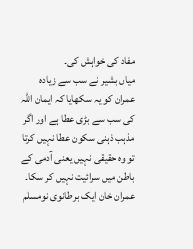مفاد کی خواہش کی۔
میاں بشیر نے سب سے زیادہ عمران کو یہ سکھایا کہ ایمان اللہ کی سب سے بڑی عطا ہے اور اگر مذہب ذہنی سکون عطا نہیں کرتا تو وہ حقیقی نہیں یعنی آدمی کے باطن میں سرائیت نہیں کر سکا۔
عمران خان ایک برطانوی نومسلم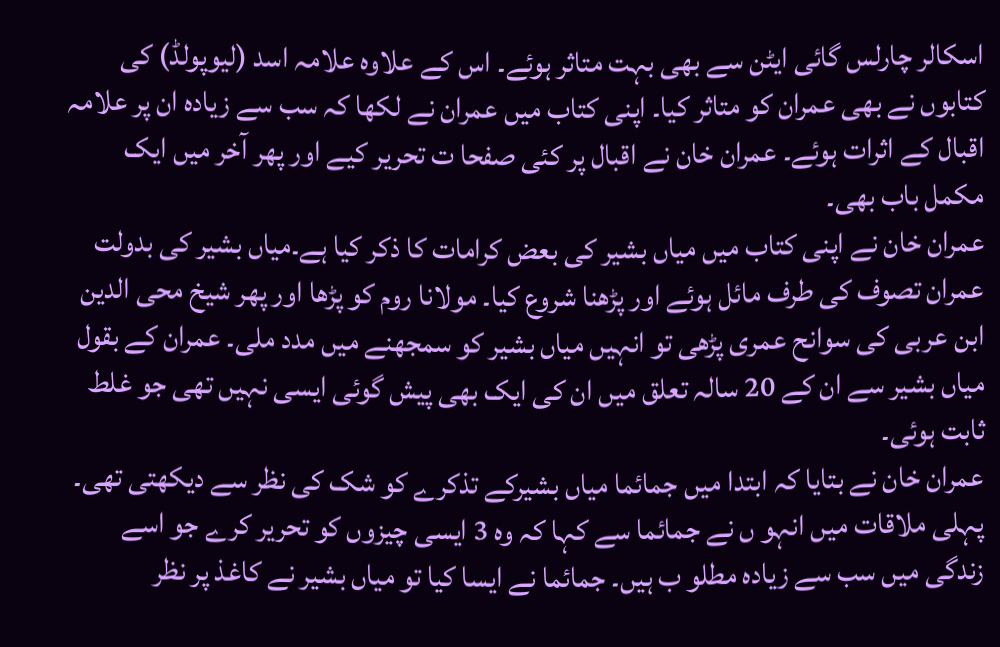اسکالر چارلس گائی ایٹن سے بھی بہت متاثر ہوئے۔ اس کے علاوہ علامہ اسد (لیوپولڈ) کی کتابوں نے بھی عمران کو متاثر کیا۔ اپنی کتاب میں عمران نے لکھا کہ سب سے زیادہ ان پر علامہ اقبال کے اثرات ہوئے۔ عمران خان نے اقبال پر کئی صفحا ت تحریر کیے اور پھر آخر میں ایک مکمل باب بھی۔
عمران خان نے اپنی کتاب میں میاں بشیر کی بعض کرامات کا ذکر کیا ہے۔میاں بشیر کی بدولت عمران تصوف کی طرف مائل ہوئے اور پڑھنا شروع کیا۔ مولانا روم کو پڑھا اور پھر شیخ محی الدین ابن عربی کی سوانح عمری پڑھی تو انہیں میاں بشیر کو سمجھنے میں مدد ملی۔ عمران کے بقول میاں بشیر سے ان کے 20 سالہ تعلق میں ان کی ایک بھی پیش گوئی ایسی نہیں تھی جو غلط ثابت ہوئی۔
عمران خان نے بتایا کہ ابتدا میں جمائما میاں بشیرکے تذکرے کو شک کی نظر سے دیکھتی تھی۔ پہلی ملاقات میں انہو ں نے جمائما سے کہا کہ وہ 3 ایسی چیزوں کو تحریر کرے جو اسے زندگی میں سب سے زیادہ مطلو ب ہیں۔ جمائما نے ایسا کیا تو میاں بشیر نے کاغذ پر نظر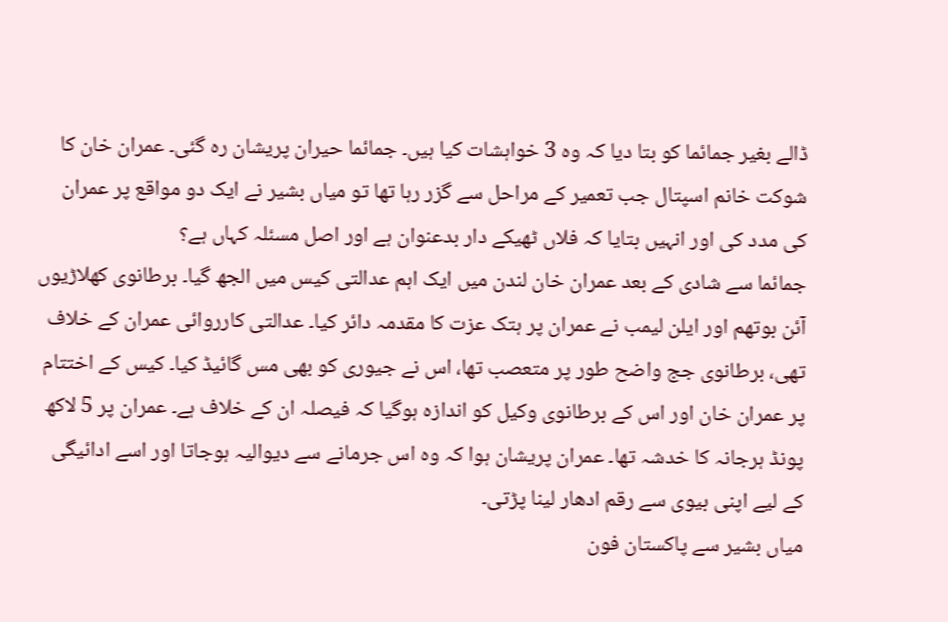ڈالے بغیر جمائما کو بتا دیا کہ وہ 3 خواہشات کیا ہیں۔ جمائما حیران پریشان رہ گئی۔ عمران خان کا شوکت خانم اسپتال جب تعمیر کے مراحل سے گزر رہا تھا تو میاں بشیر نے ایک دو مواقع پر عمران کی مدد کی اور انہیں بتایا کہ فلاں ٹھیکے دار بدعنوان ہے اور اصل مسئلہ کہاں ہے؟
جمائما سے شادی کے بعد عمران خان لندن میں ایک اہم عدالتی کیس میں الجھ گیا۔ برطانوی کھلاڑیوں آئن بوتھم اور ایلن لیمب نے عمران پر ہتک عزت کا مقدمہ دائر کیا۔ عدالتی کارروائی عمران کے خلاف تھی، برطانوی جج واضح طور پر متعصب تھا، اس نے جیوری کو بھی مس گائیڈ کیا۔ کیس کے اختتام پر عمران خان اور اس کے برطانوی وکیل کو اندازہ ہوگیا کہ فیصلہ ان کے خلاف ہے۔ عمران پر 5 لاکھ پونڈ ہرجانہ کا خدشہ تھا۔ عمران پریشان ہوا کہ وہ اس جرمانے سے دیوالیہ ہوجاتا اور اسے ادائیگی کے لیے اپنی بیوی سے رقم ادھار لینا پڑتی۔
میاں بشیر سے پاکستان فون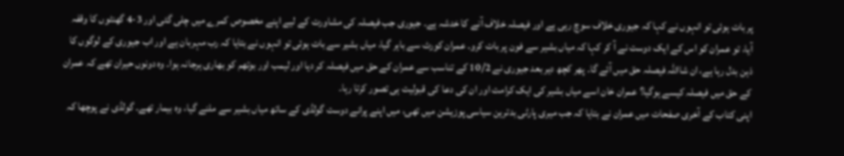پر بات ہوئی تو انہوں نے کہا کہ جیوری خلاف سوچ رہی ہے اور فیصلہ خلاف آنے کا خدشہ ہے۔ جیوری جب فیصلہ کی مشاورت کے لیے اپنے مخصوص کمرے میں چلی گئی اور 3-4 گھنٹوں کا وقفہ آیا، تو عمران کو اس کے ایک دوست نے آ کر کہا کہ میاں بشیر سے فون پر بات کرو۔ عمران کورٹ سے باہر گیا، میاں بشیر سے بات ہوئی تو انہوں نے بتایا کہ رب مہربان ہے اور اب جیوری کے لوگوں کا ذہن بدل رہا ہے، ان شااللہ فیصلہ حق میں آئے گا۔ پھر کچھ دیر بعد جیوری نے 10/2 کے تناسب سے عمران کے حق میں فیصلہ کر دیا اور لیمب اور بوتھم کو بھاری ہرجانہ ہوا۔ وہ دونوں حیران تھے کہ عمران کے حق میں فیصلہ کیسے ہوگیا؟ عمران خان اسے میاں بشیر کی ایک کرامت اور ان کی دعا کی قبولیت ہی تصور کرتا رہا۔
اپنی کتاب کے آخری صفحات میں عمران نے بتایا کہ جب میری پارٹی بدترین سیاسی پوزیشن میں تھی، میں اپنے پرانے دوست گولڈی کے ساتھ میاں بشیر سے ملنے گیا، وہ بیمار تھے۔ گولڈی نے پوچھا کہ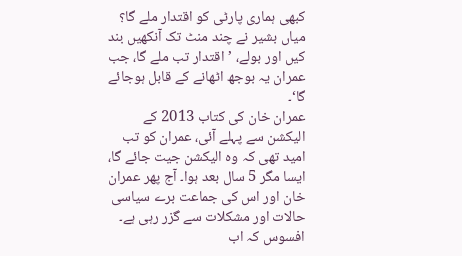کبھی ہماری پارٹی کو اقتدار ملے گا؟ میاں بشیر نے چند منٹ تک آنکھیں بند کیں اور بولے، ’اقتدار تب ملے گا، جب عمران یہ بوجھ اٹھانے کے قابل ہوجائے گا‘۔
عمران خان کی کتاب 2013 کے الیکشن سے پہلے آئی، عمران کو تب امید تھی کہ وہ الیکشن جیت جائے گا، ایسا مگر 5 سال بعد ہوا۔ آج پھر عمران خان اور اس کی جماعت برے سیاسی حالات اور مشکلات سے گزر رہی ہے۔ افسوس کہ اب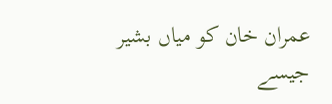عمران خان کو میاں بشیر جیسے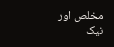مخلص اور نیک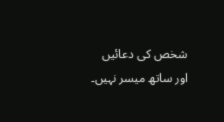شخص کی دعائیں اور ساتھ میسر نہیں۔